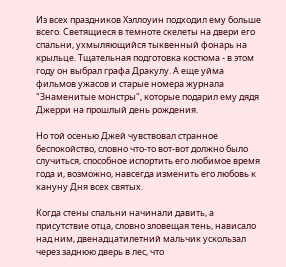Из всех праздников Хэллоуин подходил ему больше всего. Светящиеся в темноте скелеты на двери его спальни, ухмыляющийся тыквенный фонарь на крыльце. Тщательная подготовка костюма - в этом году он выбрал графа Дракулу. А еще уйма фильмов ужасов и старые номера журнала "Знаменитые монстры", которые подарил ему дядя Джерри на прошлый день рождения.

Но той осенью Джей чувствовал странное беспокойство, словно что-то вот-вот должно было случиться, способное испортить его любимое время года и, возможно, навсегда изменить его любовь к кануну Дня всех святых.

Когда стены спальни начинали давить, а присутствие отца, словно зловещая тень, нависало над ним, двенадцатилетний мальчик ускользал через заднюю дверь в лес, что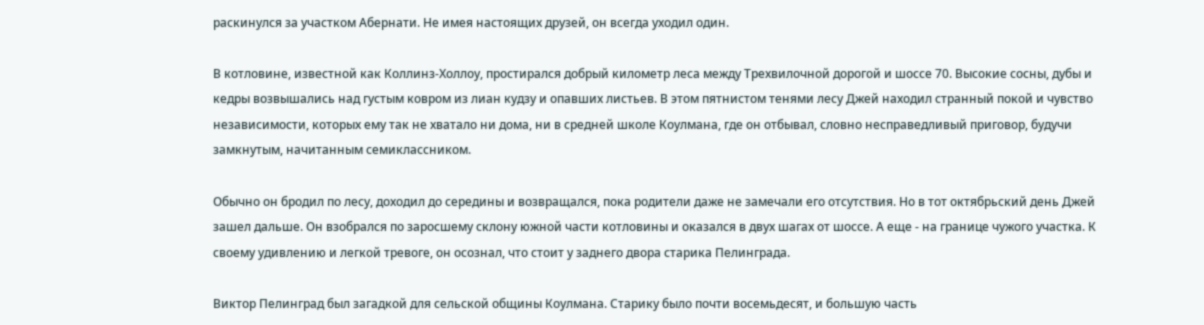раскинулся за участком Абернати. Не имея настоящих друзей, он всегда уходил один.

В котловине, известной как Коллинз-Холлоу, простирался добрый километр леса между Трехвилочной дорогой и шоссе 70. Высокие сосны, дубы и кедры возвышались над густым ковром из лиан кудзу и опавших листьев. В этом пятнистом тенями лесу Джей находил странный покой и чувство независимости, которых ему так не хватало ни дома, ни в средней школе Коулмана, где он отбывал, словно несправедливый приговор, будучи замкнутым, начитанным семиклассником.

Обычно он бродил по лесу, доходил до середины и возвращался, пока родители даже не замечали его отсутствия. Но в тот октябрьский день Джей зашел дальше. Он взобрался по заросшему склону южной части котловины и оказался в двух шагах от шоссе. А еще - на границе чужого участка. К своему удивлению и легкой тревоге, он осознал, что стоит у заднего двора старика Пелинграда.

Виктор Пелинград был загадкой для сельской общины Коулмана. Старику было почти восемьдесят, и большую часть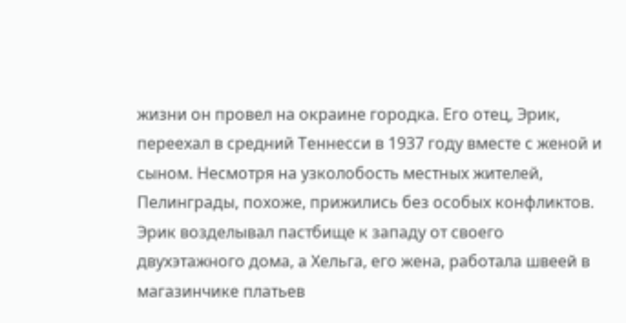жизни он провел на окраине городка. Его отец, Эрик, переехал в средний Теннесси в 1937 году вместе с женой и сыном. Несмотря на узколобость местных жителей, Пелинграды, похоже, прижились без особых конфликтов. Эрик возделывал пастбище к западу от своего двухэтажного дома, а Хельга, его жена, работала швеей в магазинчике платьев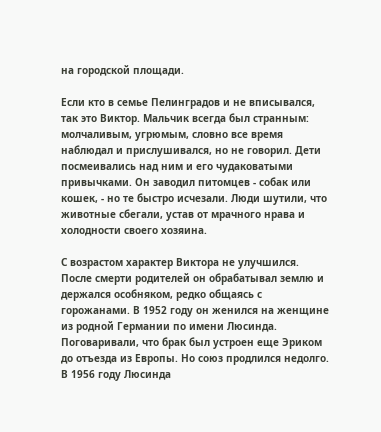на городской площади.

Если кто в семье Пелинградов и не вписывался, так это Виктор. Мальчик всегда был странным: молчаливым, угрюмым, словно все время наблюдал и прислушивался, но не говорил. Дети посмеивались над ним и его чудаковатыми привычками. Он заводил питомцев - собак или кошек, - но те быстро исчезали. Люди шутили, что животные сбегали, устав от мрачного нрава и холодности своего хозяина.

С возрастом характер Виктора не улучшился. После смерти родителей он обрабатывал землю и держался особняком, редко общаясь с горожанами. В 1952 году он женился на женщине из родной Германии по имени Люсинда. Поговаривали, что брак был устроен еще Эриком до отъезда из Европы. Но союз продлился недолго. В 1956 году Люсинда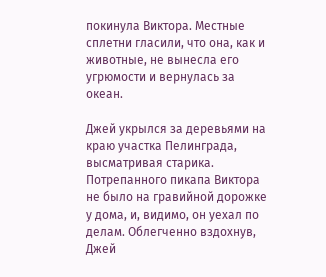покинула Виктора. Местные сплетни гласили, что она, как и животные, не вынесла его угрюмости и вернулась за океан.

Джей укрылся за деревьями на краю участка Пелинграда, высматривая старика. Потрепанного пикапа Виктора не было на гравийной дорожке у дома, и, видимо, он уехал по делам. Облегченно вздохнув, Джей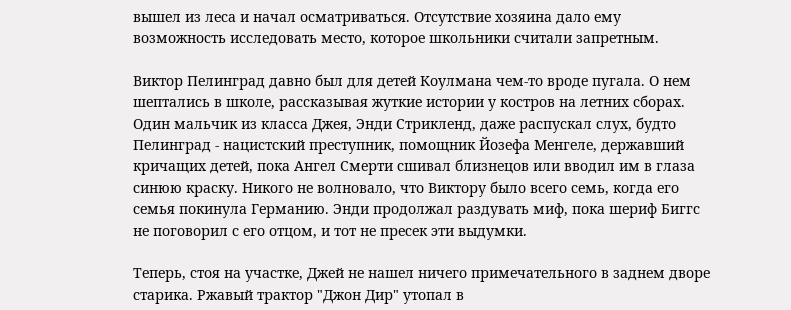вышел из леса и начал осматриваться. Отсутствие хозяина дало ему возможность исследовать место, которое школьники считали запретным.

Виктор Пелинград давно был для детей Коулмана чем-то вроде пугала. О нем шептались в школе, рассказывая жуткие истории у костров на летних сборах. Один мальчик из класса Джея, Энди Стрикленд, даже распускал слух, будто Пелинград - нацистский преступник, помощник Йозефа Менгеле, державший кричащих детей, пока Ангел Смерти сшивал близнецов или вводил им в глаза синюю краску. Никого не волновало, что Виктору было всего семь, когда его семья покинула Германию. Энди продолжал раздувать миф, пока шериф Биггс не поговорил с его отцом, и тот не пресек эти выдумки.

Теперь, стоя на участке, Джей не нашел ничего примечательного в заднем дворе старика. Ржавый трактор "Джон Дир" утопал в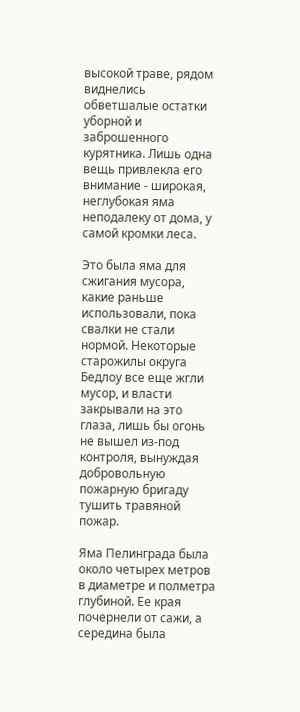высокой траве, рядом виднелись обветшалые остатки уборной и заброшенного курятника. Лишь одна вещь привлекла его внимание - широкая, неглубокая яма неподалеку от дома, у самой кромки леса.

Это была яма для сжигания мусора, какие раньше использовали, пока свалки не стали нормой. Некоторые старожилы округа Бедлоу все еще жгли мусор, и власти закрывали на это глаза, лишь бы огонь не вышел из-под контроля, вынуждая добровольную пожарную бригаду тушить травяной пожар.

Яма Пелинграда была около четырех метров в диаметре и полметра глубиной. Ее края почернели от сажи, а середина была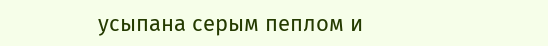усыпана серым пеплом и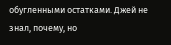обугленными остатками. Джей не знал, почему, но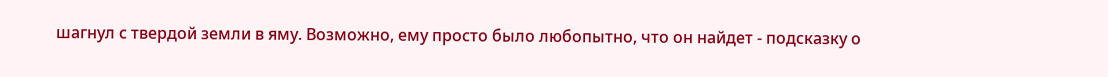шагнул с твердой земли в яму. Возможно, ему просто было любопытно, что он найдет - подсказку о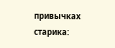привычках старика: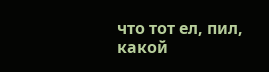что тот ел, пил, какой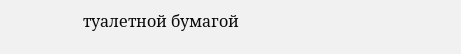туалетной бумагой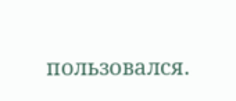пользовался.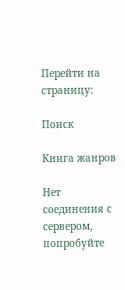Перейти на страницу:

Поиск

Книга жанров

Нет соединения с сервером, попробуйте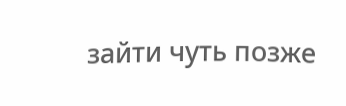зайти чуть позже